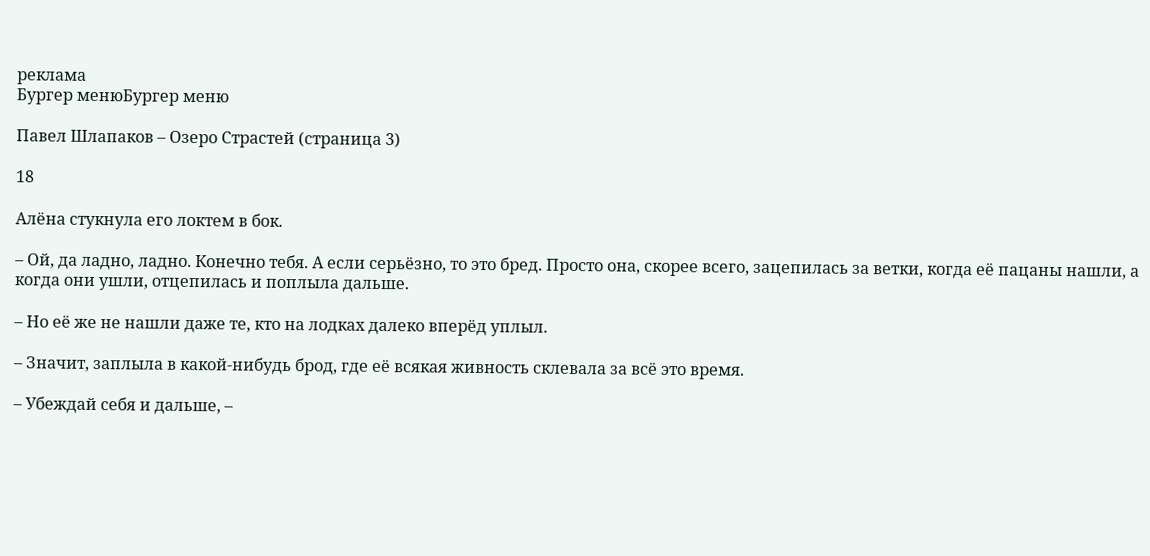реклама
Бургер менюБургер меню

Павел Шлапаков – Озеро Страстей (страница 3)

18

Алёна стукнула его локтем в бок.

– Ой, да ладно, ладно. Конечно тебя. А если серьёзно, то это бред. Просто она, скорее всего, зацепилась за ветки, когда её пацаны нашли, а когда они ушли, отцепилась и поплыла дальше.

– Но её же не нашли даже те, кто на лодках далеко вперёд уплыл.

– Значит, заплыла в какой-нибудь брод, где её всякая живность склевала за всё это время.

– Убеждай себя и дальше, –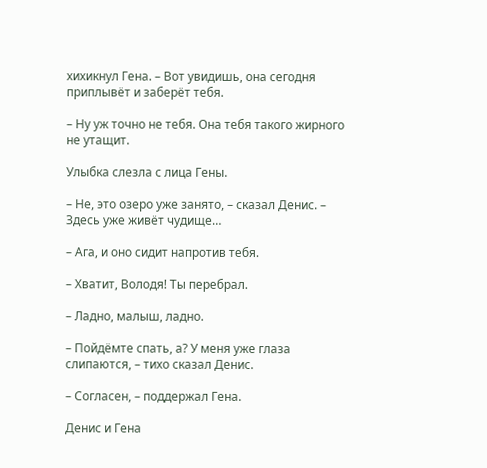хихикнул Гена. – Вот увидишь, она сегодня приплывёт и заберёт тебя.

– Ну уж точно не тебя. Она тебя такого жирного не утащит.

Улыбка слезла с лица Гены.

– Не, это озеро уже занято, – сказал Денис. – Здесь уже живёт чудище…

– Ага, и оно сидит напротив тебя.

– Хватит, Володя! Ты перебрал.

– Ладно, малыш, ладно.

– Пойдёмте спать, а? У меня уже глаза слипаются, – тихо сказал Денис.

– Согласен, – поддержал Гена.

Денис и Гена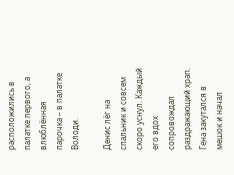расположились в палатке первого, а влюблённая парочка – в палатке Володи.

Денис лёг на спальник и совсем скоро уснул. Каждый его вдох сопровождал раздражающий храп. Гена закутался в мешок и начал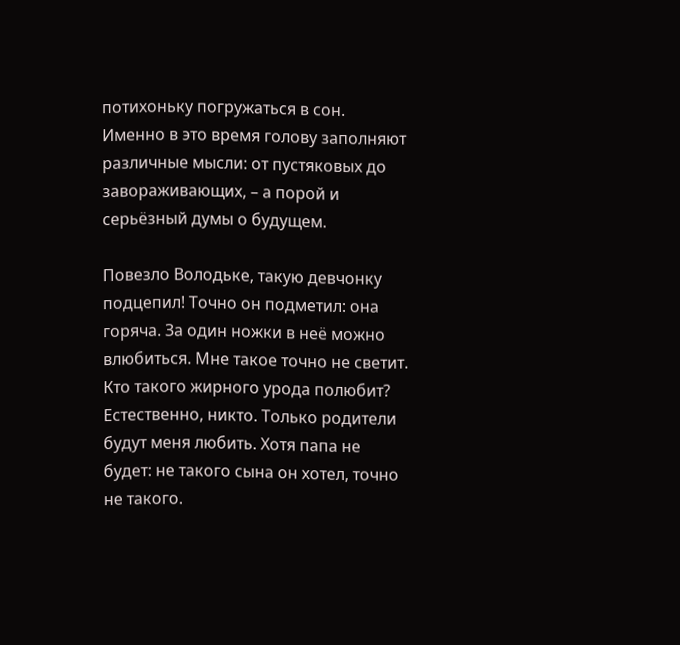потихоньку погружаться в сон. Именно в это время голову заполняют различные мысли: от пустяковых до завораживающих, – а порой и серьёзный думы о будущем.

Повезло Володьке, такую девчонку подцепил! Точно он подметил: она горяча. За один ножки в неё можно влюбиться. Мне такое точно не светит. Кто такого жирного урода полюбит? Естественно, никто. Только родители будут меня любить. Хотя папа не будет: не такого сына он хотел, точно не такого.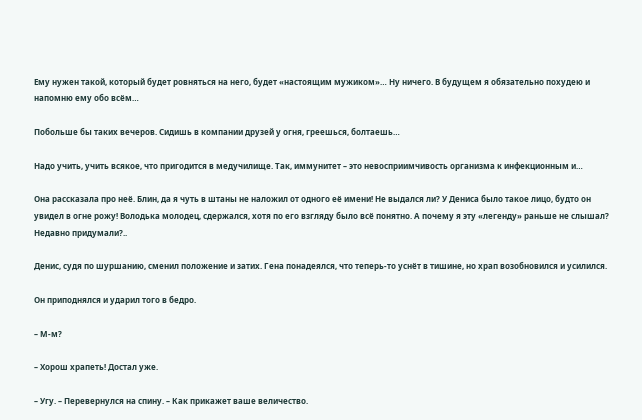Ему нужен такой, который будет ровняться на него, будет «настоящим мужиком»… Ну ничего. В будущем я обязательно похудею и напомню ему обо всём…

Побольше бы таких вечеров. Сидишь в компании друзей у огня, греешься, болтаешь…

Надо учить, учить всякое, что пригодится в медучилище. Так, иммунитет – это невосприимчивость организма к инфекционным и…

Она рассказала про неё. Блин, да я чуть в штаны не наложил от одного её имени! Не выдался ли? У Дениса было такое лицо, будто он увидел в огне рожу! Володька молодец, сдержался, хотя по его взгляду было всё понятно. А почему я эту «легенду» раньше не слышал? Недавно придумали?..

Денис, судя по шуршанию, сменил положение и затих. Гена понадеялся, что теперь-то уснёт в тишине, но храп возобновился и усилился.

Он приподнялся и ударил того в бедро.

– М-м?

– Хорош храпеть! Достал уже.

– Угу. – Перевернулся на спину. – Как прикажет ваше величество.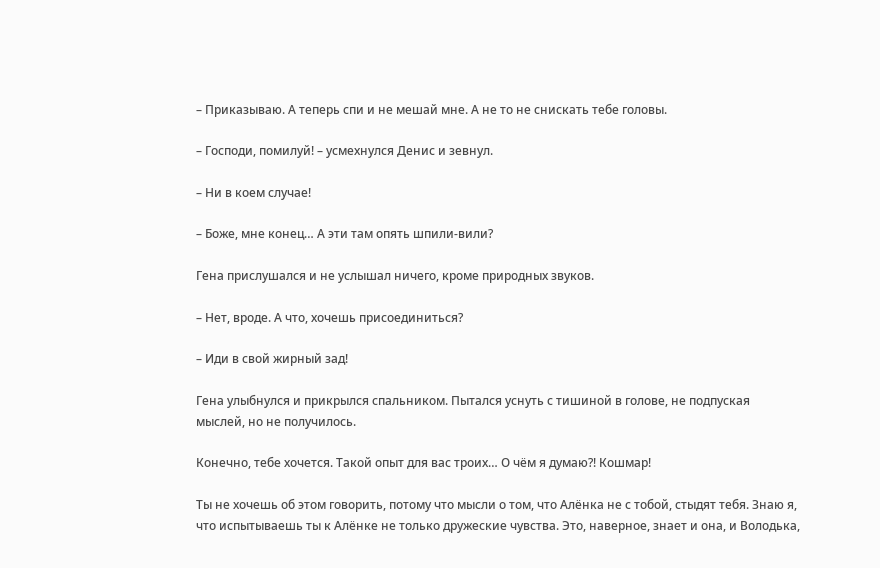– Приказываю. А теперь спи и не мешай мне. А не то не снискать тебе головы.

– Господи, помилуй! – усмехнулся Денис и зевнул.

– Ни в коем случае!

– Боже, мне конец… А эти там опять шпили-вили?

Гена прислушался и не услышал ничего, кроме природных звуков.

– Нет, вроде. А что, хочешь присоединиться?

– Иди в свой жирный зад!

Гена улыбнулся и прикрылся спальником. Пытался уснуть с тишиной в голове, не подпуская мыслей, но не получилось.

Конечно, тебе хочется. Такой опыт для вас троих… О чём я думаю?! Кошмар!

Ты не хочешь об этом говорить, потому что мысли о том, что Алёнка не с тобой, стыдят тебя. Знаю я, что испытываешь ты к Алёнке не только дружеские чувства. Это, наверное, знает и она, и Володька,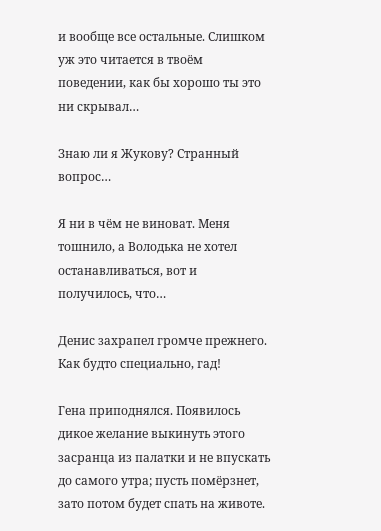и вообще все остальные. Слишком уж это читается в твоём поведении, как бы хорошо ты это ни скрывал…

Знаю ли я Жукову? Странный вопрос…

Я ни в чём не виноват. Меня тошнило, а Володька не хотел останавливаться, вот и получилось, что…

Денис захрапел громче прежнего. Как будто специально, гад!

Гена приподнялся. Появилось дикое желание выкинуть этого засранца из палатки и не впускать до самого утра; пусть помёрзнет, зато потом будет спать на животе.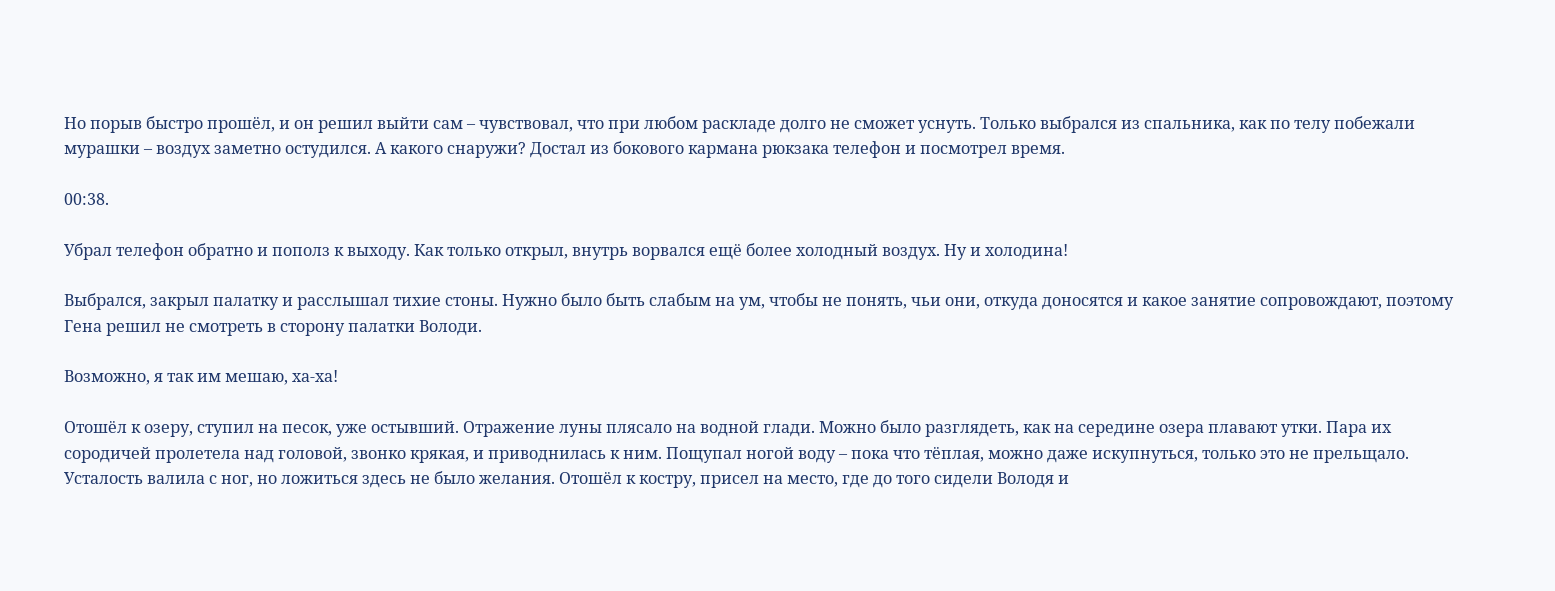Но порыв быстро прошёл, и он решил выйти сам – чувствовал, что при любом раскладе долго не сможет уснуть. Только выбрался из спальника, как по телу побежали мурашки – воздух заметно остудился. А какого снаружи? Достал из бокового кармана рюкзака телефон и посмотрел время.

00:38.

Убрал телефон обратно и пополз к выходу. Как только открыл, внутрь ворвался ещё более холодный воздух. Ну и холодина!

Выбрался, закрыл палатку и расслышал тихие стоны. Нужно было быть слабым на ум, чтобы не понять, чьи они, откуда доносятся и какое занятие сопровождают, поэтому Гена решил не смотреть в сторону палатки Володи.

Возможно, я так им мешаю, ха-ха!

Отошёл к озеру, ступил на песок, уже остывший. Отражение луны плясало на водной глади. Можно было разглядеть, как на середине озера плавают утки. Пара их сородичей пролетела над головой, звонко крякая, и приводнилась к ним. Пощупал ногой воду – пока что тёплая, можно даже искупнуться, только это не прельщало. Усталость валила с ног, но ложиться здесь не было желания. Отошёл к костру, присел на место, где до того сидели Володя и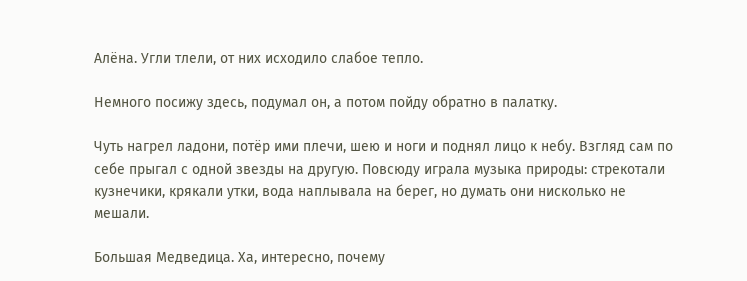Алёна. Угли тлели, от них исходило слабое тепло.

Немного посижу здесь, подумал он, а потом пойду обратно в палатку.

Чуть нагрел ладони, потёр ими плечи, шею и ноги и поднял лицо к небу. Взгляд сам по себе прыгал с одной звезды на другую. Повсюду играла музыка природы: стрекотали кузнечики, крякали утки, вода наплывала на берег, но думать они нисколько не мешали.

Большая Медведица. Ха, интересно, почему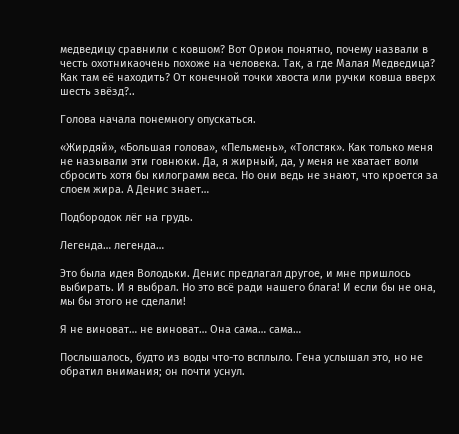медведицу сравнили с ковшом? Вот Орион понятно, почему назвали в честь охотникаочень похоже на человека. Так, а где Малая Медведица? Как там её находить? От конечной точки хвоста или ручки ковша вверх шесть звёзд?..

Голова начала понемногу опускаться.

«Жирдяй», «Большая голова», «Пельмень», «Толстяк». Как только меня не называли эти говнюки. Да, я жирный, да, у меня не хватает воли сбросить хотя бы килограмм веса. Но они ведь не знают, что кроется за слоем жира. А Денис знает…

Подбородок лёг на грудь.

Легенда… легенда…

Это была идея Володьки. Денис предлагал другое, и мне пришлось выбирать. И я выбрал. Но это всё ради нашего блага! И если бы не она, мы бы этого не сделали!

Я не виноват… не виноват… Она сама… сама…

Послышалось, будто из воды что-то всплыло. Гена услышал это, но не обратил внимания; он почти уснул.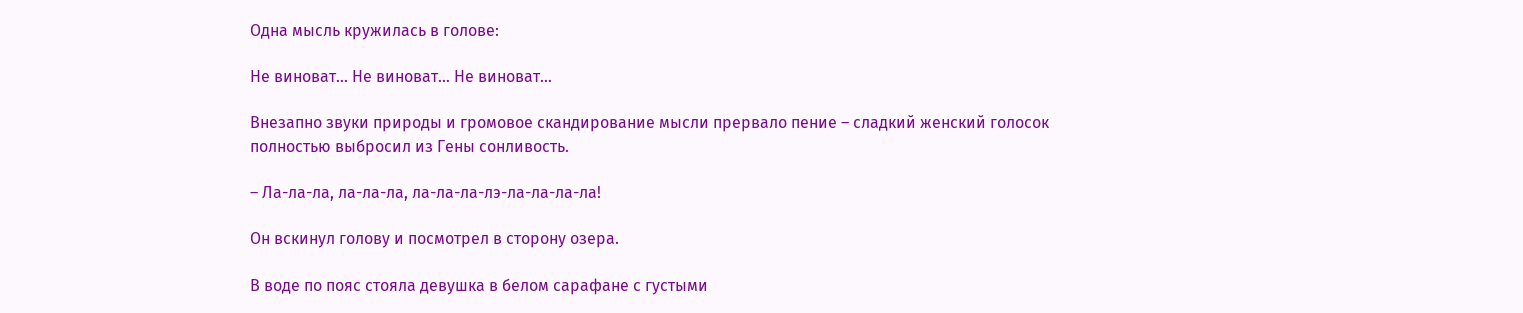Одна мысль кружилась в голове:

Не виноват… Не виноват… Не виноват…

Внезапно звуки природы и громовое скандирование мысли прервало пение – сладкий женский голосок полностью выбросил из Гены сонливость.

– Ла-ла-ла, ла-ла-ла, ла-ла-ла-лэ-ла-ла-ла-ла!

Он вскинул голову и посмотрел в сторону озера.

В воде по пояс стояла девушка в белом сарафане с густыми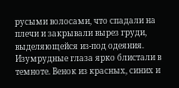русыми волосами, что спадали на плечи и закрывали вырез груди, выделяющейся из-под одеяния. Изумрудные глаза ярко блистали в темноте. Венок из красных, синих и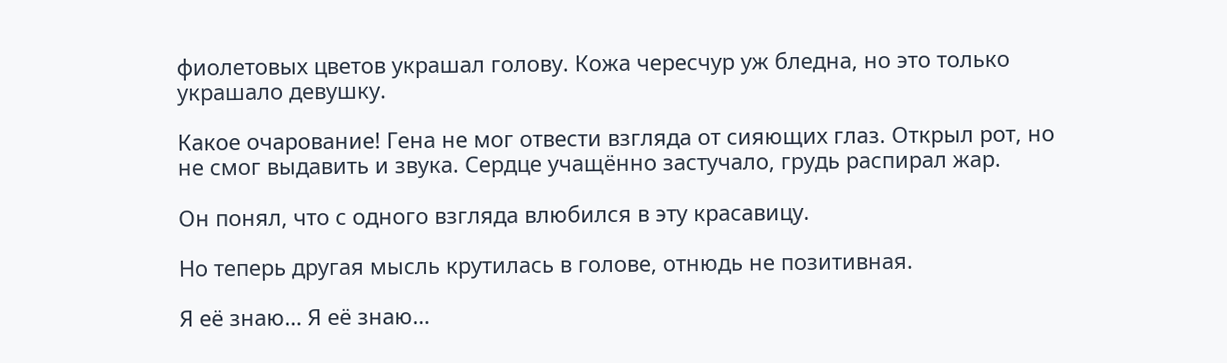фиолетовых цветов украшал голову. Кожа чересчур уж бледна, но это только украшало девушку.

Какое очарование! Гена не мог отвести взгляда от сияющих глаз. Открыл рот, но не смог выдавить и звука. Сердце учащённо застучало, грудь распирал жар.

Он понял, что с одного взгляда влюбился в эту красавицу.

Но теперь другая мысль крутилась в голове, отнюдь не позитивная.

Я её знаю… Я её знаю…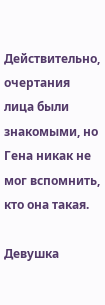Действительно, очертания лица были знакомыми, но Гена никак не мог вспомнить, кто она такая.

Девушка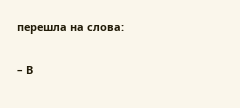перешла на слова:

– В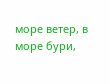море ветер, в море бури,